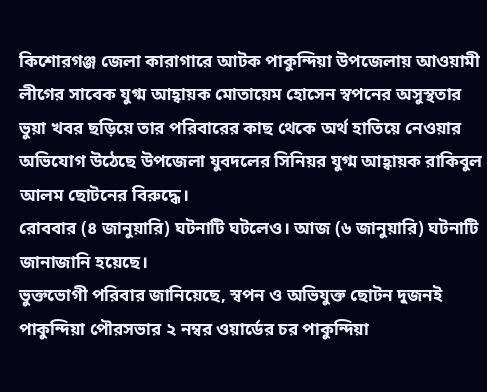কিশোরগঞ্জ জেলা কারাগারে আটক পাকুন্দিয়া উপজেলায় আওয়ামী লীগের সাবেক যুগ্ম আহ্বায়ক মোতায়েম হোসেন স্বপনের অসুস্থতার ভুয়া খবর ছড়িয়ে তার পরিবারের কাছ থেকে অর্থ হাতিয়ে নেওয়ার অভিযোগ উঠেছে উপজেলা যুবদলের সিনিয়র যুগ্ম আহ্বায়ক রাকিবুল আলম ছোটনের বিরুদ্ধে।
রোববার (৪ জানুয়ারি) ঘটনাটি ঘটলেও। আজ (৬ জানুয়ারি) ঘটনাটি জানাজানি হয়েছে।
ভুক্তভোগী পরিবার জানিয়েছে, স্বপন ও অভিযুক্ত ছোটন দুজনই পাকুন্দিয়া পৌরসভার ২ নম্বর ওয়ার্ডের চর পাকুন্দিয়া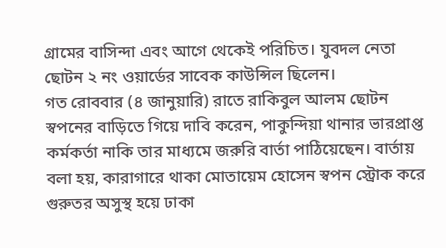গ্রামের বাসিন্দা এবং আগে থেকেই পরিচিত। যুবদল নেতা ছোটন ২ নং ওয়ার্ডের সাবেক কাউন্সিল ছিলেন।
গত রোববার (৪ জানুয়ারি) রাতে রাকিবুল আলম ছোটন স্বপনের বাড়িতে গিয়ে দাবি করেন, পাকুন্দিয়া থানার ভারপ্রাপ্ত কর্মকর্তা নাকি তার মাধ্যমে জরুরি বার্তা পাঠিয়েছেন। বার্তায় বলা হয়, কারাগারে থাকা মোতায়েম হোসেন স্বপন স্ট্রোক করে গুরুতর অসুস্থ হয়ে ঢাকা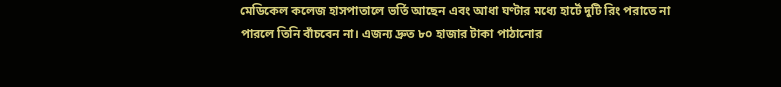মেডিকেল কলেজ হাসপাতালে ভর্তি আছেন এবং আধা ঘণ্টার মধ্যে হার্টে দুটি রিং পরাতে না পারলে তিনি বাঁচবেন না। এজন্য দ্রুত ৮০ হাজার টাকা পাঠানোর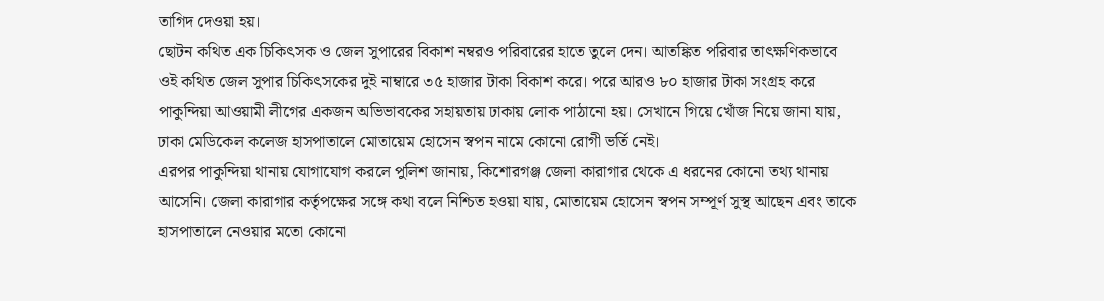তাগিদ দেওয়া হয়।
ছোটন কথিত এক চিকিৎসক ও জেল সুপারের বিকাশ নম্বরও পরিবারের হাতে তুলে দেন। আতঙ্কিত পরিবার তাৎক্ষণিকভাবে ওই কথিত জেল সুপার চিকিৎসকের দুই নাম্বারে ৩৫ হাজার টাকা বিকাশ করে। পরে আরও ৮০ হাজার টাকা সংগ্রহ করে পাকুন্দিয়া আওয়ামী লীগের একজন অভিভাবকের সহায়তায় ঢাকায় লোক পাঠানো হয়। সেখানে গিয়ে খোঁজ নিয়ে জানা যায়, ঢাকা মেডিকেল কলেজ হাসপাতালে মোতায়েম হোসেন স্বপন নামে কোনো রোগী ভর্তি নেই।
এরপর পাকুন্দিয়া থানায় যোগাযোগ করলে পুলিশ জানায়, কিশোরগঞ্জ জেলা কারাগার থেকে এ ধরনের কোনো তথ্য থানায় আসেনি। জেলা কারাগার কর্তৃপক্ষের সঙ্গে কথা বলে নিশ্চিত হওয়া যায়, মোতায়েম হোসেন স্বপন সম্পূর্ণ সুস্থ আছেন এবং তাকে হাসপাতালে নেওয়ার মতো কোনো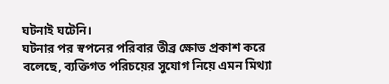ঘটনাই ঘটেনি।
ঘটনার পর স্বপনের পরিবার তীব্র ক্ষোভ প্রকাশ করে বলেছে, ব্যক্তিগত পরিচয়ের সুযোগ নিয়ে এমন মিথ্যা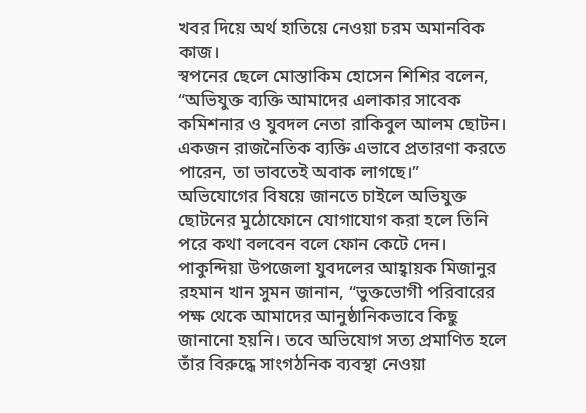খবর দিয়ে অর্থ হাতিয়ে নেওয়া চরম অমানবিক কাজ।
স্বপনের ছেলে মোস্তাকিম হোসেন শিশির বলেন, “অভিযুক্ত ব্যক্তি আমাদের এলাকার সাবেক কমিশনার ও যুবদল নেতা রাকিবুল আলম ছোটন। একজন রাজনৈতিক ব্যক্তি এভাবে প্রতারণা করতে পারেন, তা ভাবতেই অবাক লাগছে।”
অভিযোগের বিষয়ে জানতে চাইলে অভিযুক্ত ছোটনের মুঠোফোনে যোগাযোগ করা হলে তিনি পরে কথা বলবেন বলে ফোন কেটে দেন।
পাকুন্দিয়া উপজেলা যুবদলের আহ্বায়ক মিজানুর রহমান খান সুমন জানান, “ভুক্তভোগী পরিবারের পক্ষ থেকে আমাদের আনুষ্ঠানিকভাবে কিছু জানানো হয়নি। তবে অভিযোগ সত্য প্রমাণিত হলে তাঁর বিরুদ্ধে সাংগঠনিক ব্যবস্থা নেওয়া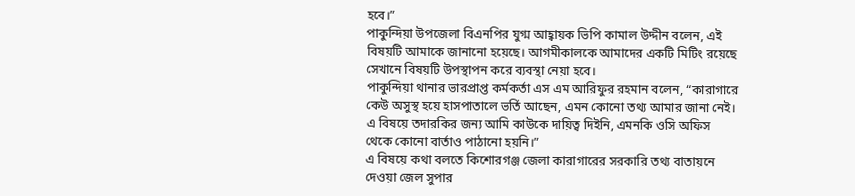হবে।”
পাকুন্দিয়া উপজেলা বিএনপির যুগ্ম আহ্বায়ক ভিপি কামাল উদ্দীন বলেন, এই বিষয়টি আমাকে জানানো হয়েছে। আগমীকালকে আমাদের একটি মিটিং রয়েছে সেখানে বিষয়টি উপস্থাপন করে ব্যবস্থা নেয়া হবে।
পাকুন্দিয়া থানার ভারপ্রাপ্ত কর্মকর্তা এস এম আরিফুর রহমান বলেন, “কারাগারে কেউ অসুস্থ হয়ে হাসপাতালে ভর্তি আছেন, এমন কোনো তথ্য আমার জানা নেই। এ বিষয়ে তদারকির জন্য আমি কাউকে দায়িত্ব দিইনি, এমনকি ওসি অফিস থেকে কোনো বার্তাও পাঠানো হয়নি।”
এ বিষয়ে কথা বলতে কিশোরগঞ্জ জেলা কারাগারের সরকারি তথ্য বাতায়নে দেওয়া জেল সুপার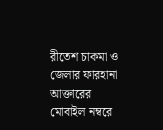রীতেশ চাকমা ও জেলার ফারহানা আক্তারের মোবাইল নম্বরে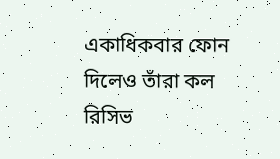একাধিকবার ফোন দিলেও তাঁরা কল রিসিভ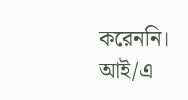করেননি।
আই/এ